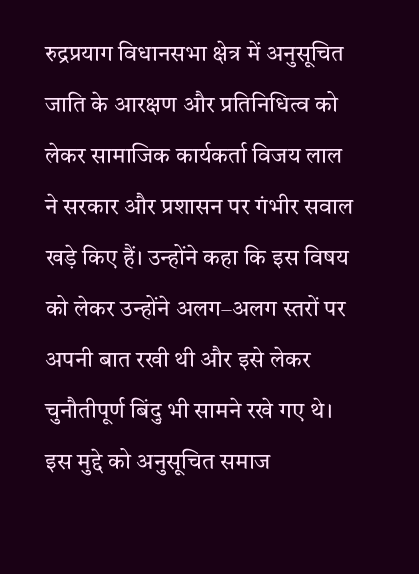रुद्रप्रयाग विधानसभा क्षेत्र में अनुसूचित जाति के आरक्षण और प्रतिनिधित्व को लेकर सामाजिक कार्यकर्ता विजय लाल ने सरकार और प्रशासन पर गंभीर सवाल खड़े किए हैं। उन्होंने कहा कि इस विषय को लेकर उन्होंने अलग–अलग स्तरों पर अपनी बात रखी थी और इसे लेकर चुनौतीपूर्ण बिंदु भी सामने रखे गए थे। इस मुद्दे को अनुसूचित समाज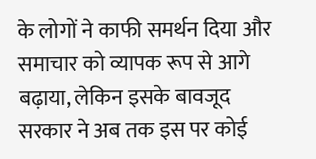के लोगों ने काफी समर्थन दिया और समाचार को व्यापक रूप से आगे बढ़ाया, लेकिन इसके बावजूद सरकार ने अब तक इस पर कोई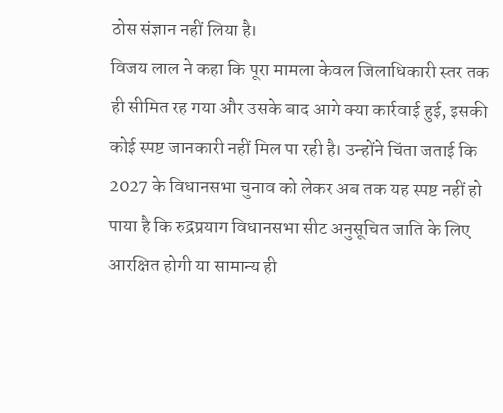ठोस संज्ञान नहीं लिया है।
विजय लाल ने कहा कि पूरा मामला केवल जिलाधिकारी स्तर तक ही सीमित रह गया और उसके बाद आगे क्या कार्रवाई हुई, इसकी कोई स्पष्ट जानकारी नहीं मिल पा रही है। उन्होंने चिंता जताई कि 2027 के विधानसभा चुनाव को लेकर अब तक यह स्पष्ट नहीं हो पाया है कि रुद्रप्रयाग विधानसभा सीट अनुसूचित जाति के लिए आरक्षित होगी या सामान्य ही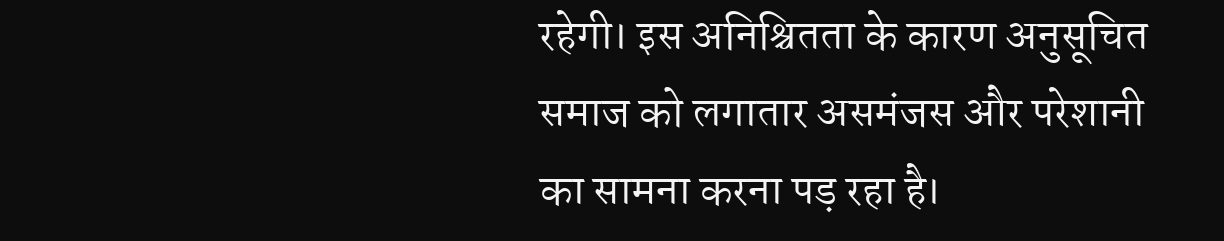रहेगी। इस अनिश्चितता के कारण अनुसूचित समाज को लगातार असमंजस और परेशानी का सामना करना पड़ रहा है।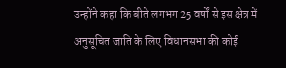उन्होंने कहा कि बीते लगभग 25 वर्षों से इस क्षेत्र में अनुसूचित जाति के लिए विधानसभा की कोई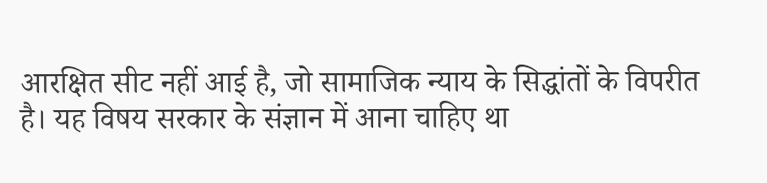आरक्षित सीट नहीं आई है, जो सामाजिक न्याय के सिद्धांतों के विपरीत है। यह विषय सरकार के संज्ञान में आना चाहिए था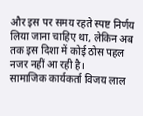और इस पर समय रहते स्पष्ट निर्णय लिया जाना चाहिए था, लेकिन अब तक इस दिशा में कोई ठोस पहल नजर नहीं आ रही है।
सामाजिक कार्यकर्ता विजय लाल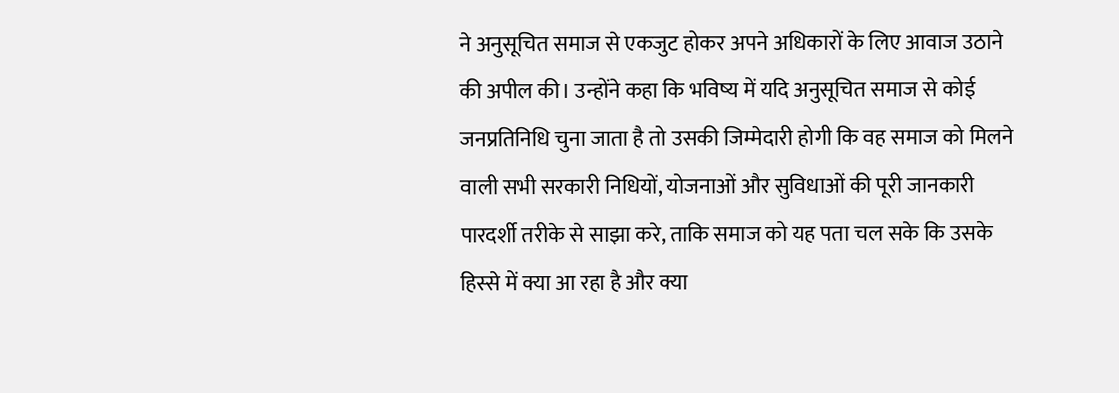ने अनुसूचित समाज से एकजुट होकर अपने अधिकारों के लिए आवाज उठाने की अपील की। उन्होंने कहा कि भविष्य में यदि अनुसूचित समाज से कोई जनप्रतिनिधि चुना जाता है तो उसकी जिम्मेदारी होगी कि वह समाज को मिलने वाली सभी सरकारी निधियों, योजनाओं और सुविधाओं की पूरी जानकारी पारदर्शी तरीके से साझा करे, ताकि समाज को यह पता चल सके कि उसके हिस्से में क्या आ रहा है और क्या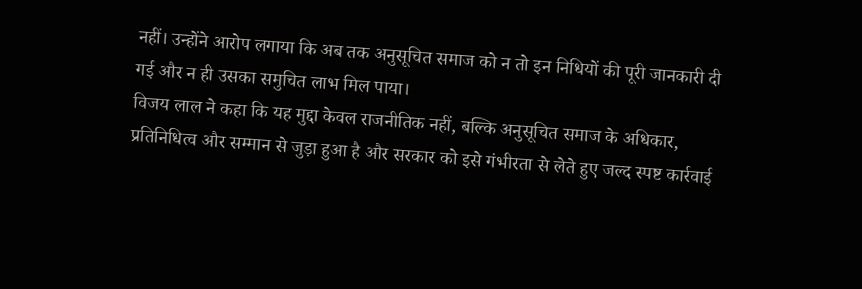नहीं। उन्होंने आरोप लगाया कि अब तक अनुसूचित समाज को न तो इन निधियों की पूरी जानकारी दी गई और न ही उसका समुचित लाभ मिल पाया।
विजय लाल ने कहा कि यह मुद्दा केवल राजनीतिक नहीं, बल्कि अनुसूचित समाज के अधिकार, प्रतिनिधित्व और सम्मान से जुड़ा हुआ है और सरकार को इसे गंभीरता से लेते हुए जल्द स्पष्ट कार्रवाई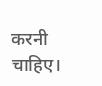करनी चाहिए।